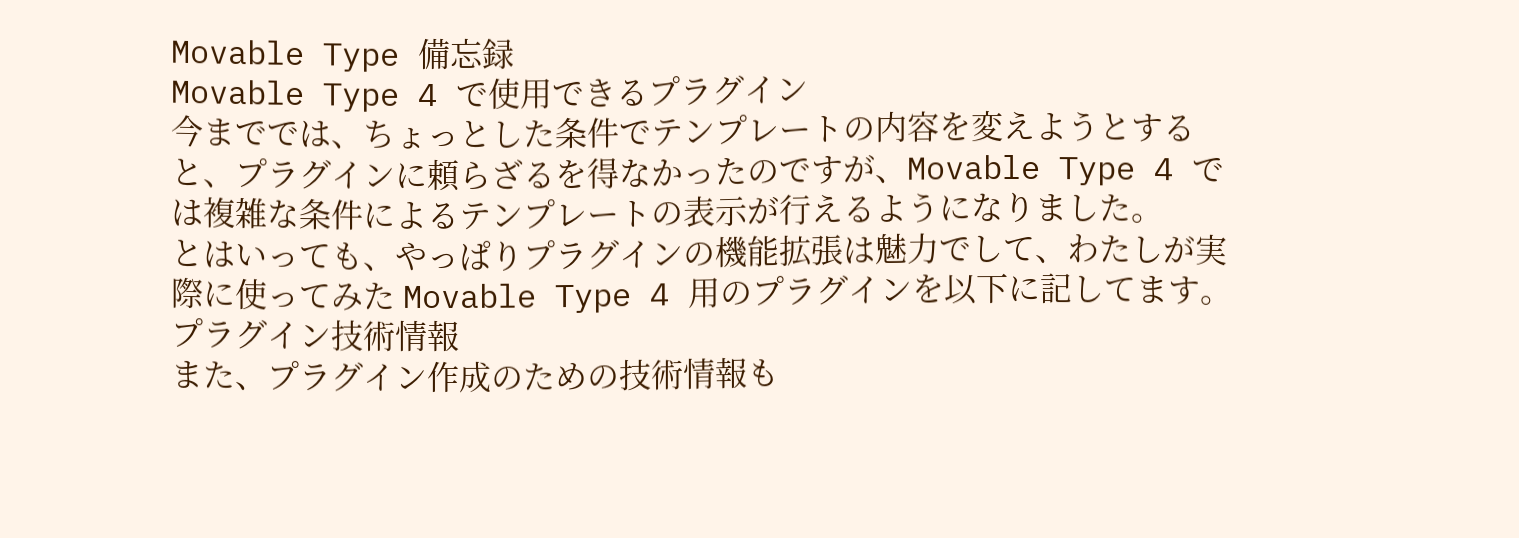Movable Type 備忘録
Movable Type 4 で使用できるプラグイン
今まででは、ちょっとした条件でテンプレートの内容を変えようとすると、プラグインに頼らざるを得なかったのですが、Movable Type 4 では複雑な条件によるテンプレートの表示が行えるようになりました。
とはいっても、やっぱりプラグインの機能拡張は魅力でして、わたしが実際に使ってみた Movable Type 4 用のプラグインを以下に記してます。
プラグイン技術情報
また、プラグイン作成のための技術情報も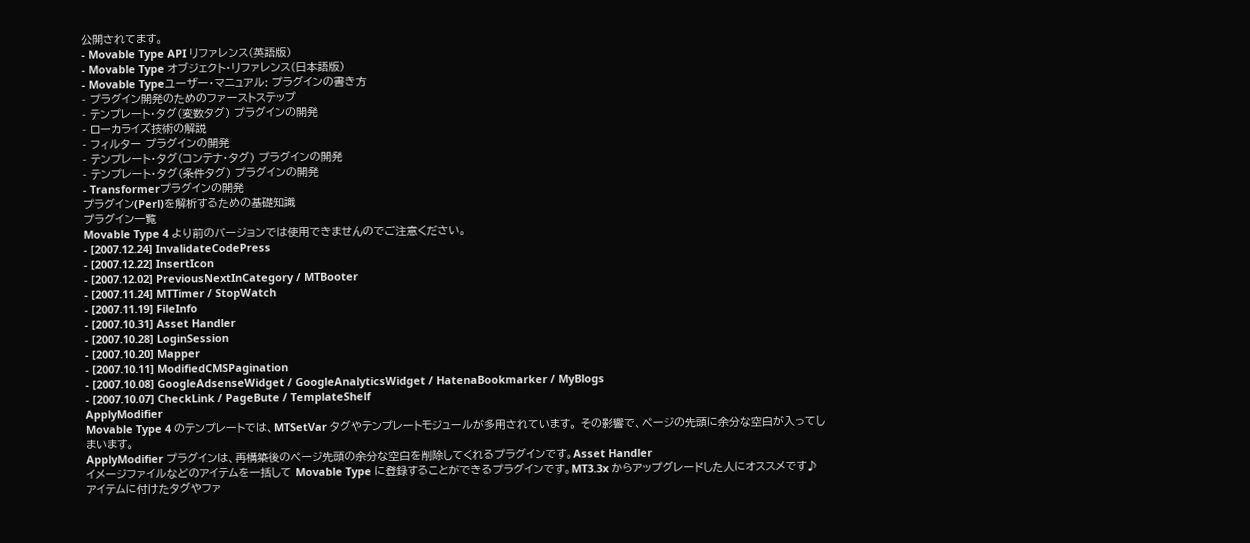公開されてます。
- Movable Type API リファレンス(英語版)
- Movable Type オブジェクト・リファレンス(日本語版)
- Movable Typeユーザー・マニュアル: プラグインの書き方
- プラグイン開発のためのファーストステップ
- テンプレート・タグ(変数タグ) プラグインの開発
- ローカライズ技術の解説
- フィルター プラグインの開発
- テンプレート・タグ(コンテナ・タグ) プラグインの開発
- テンプレート・タグ(条件タグ) プラグインの開発
- Transformerプラグインの開発
プラグイン(Perl)を解析するための基礎知識
プラグイン一覧
Movable Type 4 より前のバージョンでは使用できませんのでご注意ください。
- [2007.12.24] InvalidateCodePress
- [2007.12.22] InsertIcon
- [2007.12.02] PreviousNextInCategory / MTBooter
- [2007.11.24] MTTimer / StopWatch
- [2007.11.19] FileInfo
- [2007.10.31] Asset Handler
- [2007.10.28] LoginSession
- [2007.10.20] Mapper
- [2007.10.11] ModifiedCMSPagination
- [2007.10.08] GoogleAdsenseWidget / GoogleAnalyticsWidget / HatenaBookmarker / MyBlogs
- [2007.10.07] CheckLink / PageBute / TemplateShelf
ApplyModifier
Movable Type 4 のテンプレートでは、MTSetVar タグやテンプレートモジュールが多用されています。 その影響で、ページの先頭に余分な空白が入ってしまいます。
ApplyModifier プラグインは、再構築後のページ先頭の余分な空白を削除してくれるプラグインです。Asset Handler
イメージファイルなどのアイテムを一括して Movable Type に登録することができるプラグインです。MT3.3x からアップグレードした人にオススメです♪
アイテムに付けたタグやファ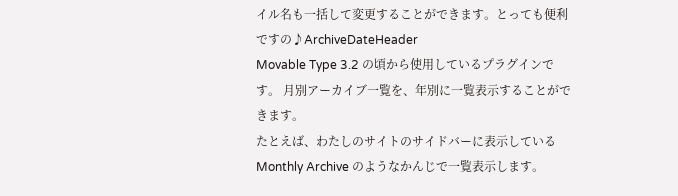イル名も一括して変更することができます。とっても便利ですの♪ArchiveDateHeader
Movable Type 3.2 の頃から使用しているプラグインです。 月別アーカイブ一覧を、年別に一覧表示することができます。
たとえば、わたしのサイトのサイドバーに表示している Monthly Archive のようなかんじで一覧表示します。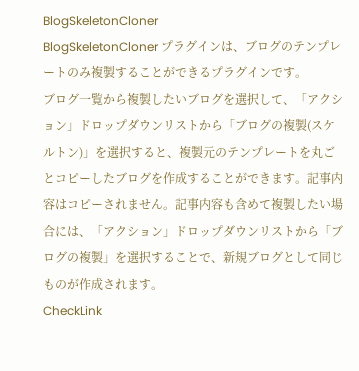BlogSkeletonCloner
BlogSkeletonCloner プラグインは、ブログのテンプレートのみ複製することができるプラグインです。
ブログ一覧から複製したいブログを選択して、「アクション」ドロップダウンリストから「ブログの複製(スケルトン)」を選択すると、複製元のテンプレートを丸ごとコピーしたブログを作成することができます。記事内容はコピーされません。記事内容も含めて複製したい場合には、「アクション」ドロップダウンリストから「ブログの複製」を選択することで、新規ブログとして同じものが作成されます。
CheckLink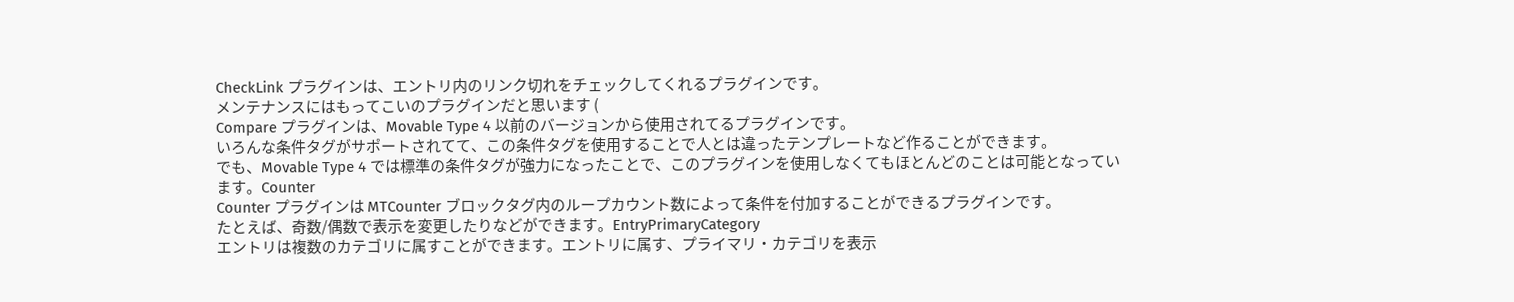CheckLink プラグインは、エントリ内のリンク切れをチェックしてくれるプラグインです。
メンテナンスにはもってこいのプラグインだと思います (
Compare プラグインは、Movable Type 4 以前のバージョンから使用されてるプラグインです。
いろんな条件タグがサポートされてて、この条件タグを使用することで人とは違ったテンプレートなど作ることができます。
でも、Movable Type 4 では標準の条件タグが強力になったことで、このプラグインを使用しなくてもほとんどのことは可能となっています。Counter
Counter プラグインは MTCounter ブロックタグ内のループカウント数によって条件を付加することができるプラグインです。
たとえば、奇数/偶数で表示を変更したりなどができます。EntryPrimaryCategory
エントリは複数のカテゴリに属すことができます。エントリに属す、プライマリ・カテゴリを表示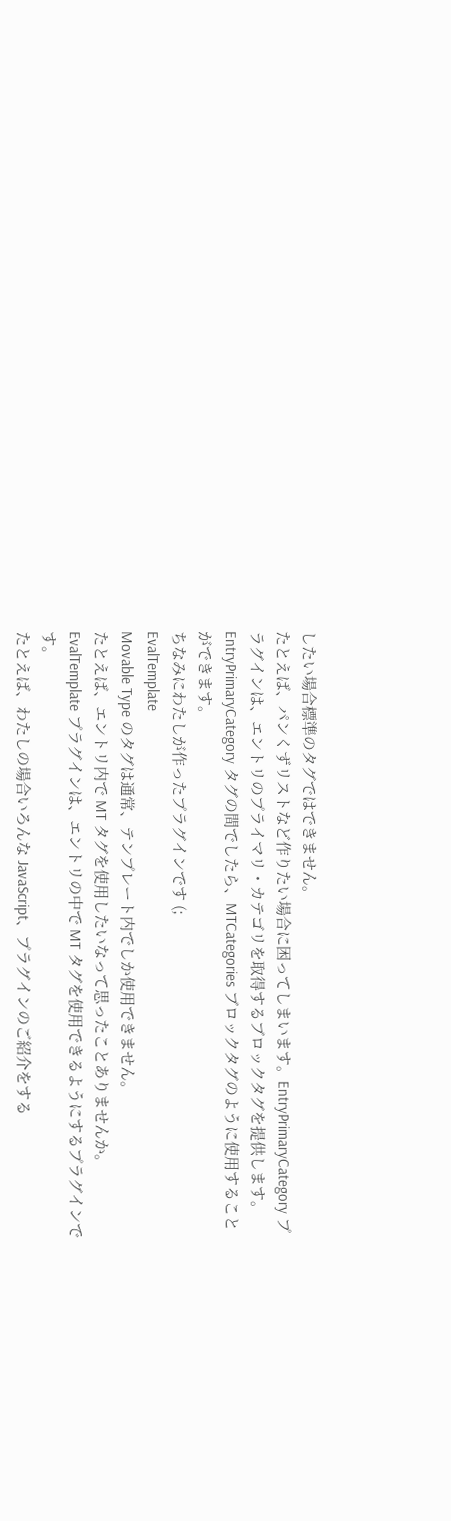したい場合標準のタグではできません。
たとえば、パンくずリストなど作りたい場合に困ってしまいます。EntryPrimaryCategory プラグインは、エントリのプライマリ・カテゴリを取得するブロックタグを提供します。EntryPrimaryCategory タグの間でしたら、MTCategories ブロックタグのように使用することができます。
ちなみにわたしが作ったプラグインです (;
EvalTemplate
Movable Type のタグは通常、テンプレート内でしか使用できません。
たとえば、エントリ内で MT タグを使用したいなって思ったことありませんか。EvalTemplate プラグインは、エントリの中で MT タグを使用できるようにするプラグインです。
たとえば、わたしの場合いろんな JavaScript、プラグインのご紹介をする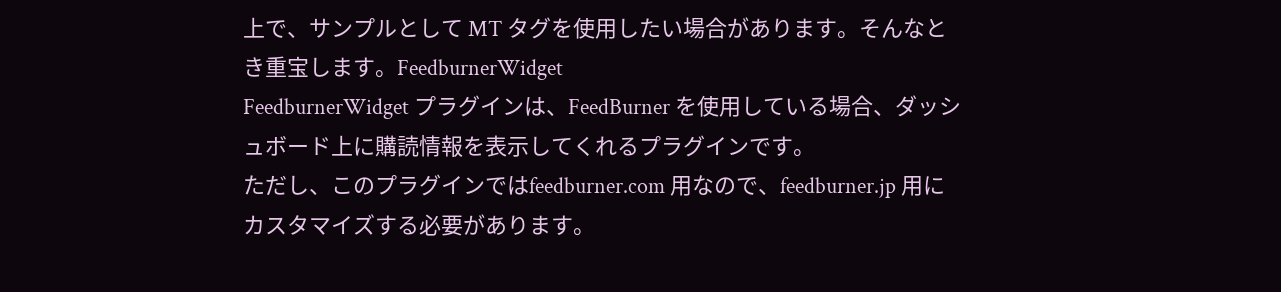上で、サンプルとして MT タグを使用したい場合があります。そんなとき重宝します。FeedburnerWidget
FeedburnerWidget プラグインは、FeedBurner を使用している場合、ダッシュボード上に購読情報を表示してくれるプラグインです。
ただし、このプラグインではfeedburner.com 用なので、feedburner.jp 用にカスタマイズする必要があります。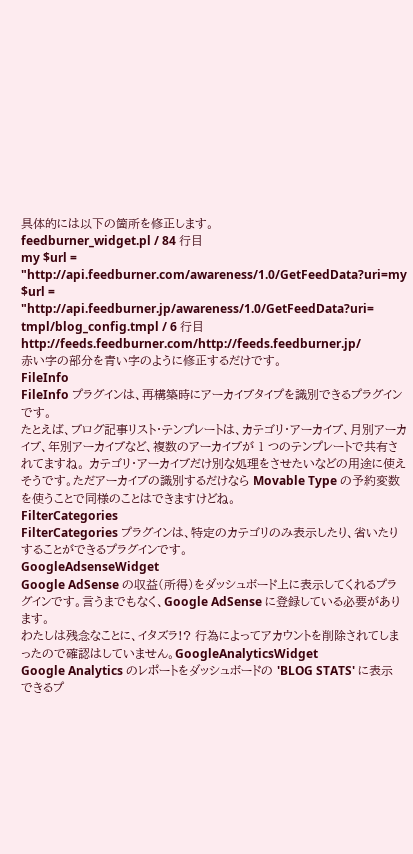具体的には以下の箇所を修正します。
feedburner_widget.pl / 84 行目
my $url = "http://api.feedburner.com/awareness/1.0/GetFeedData?uri=my $url = "http://api.feedburner.jp/awareness/1.0/GetFeedData?uri=
tmpl/blog_config.tmpl / 6 行目
http://feeds.feedburner.com/http://feeds.feedburner.jp/
赤い字の部分を青い字のように修正するだけです。
FileInfo
FileInfo プラグインは、再構築時にアーカイブタイプを識別できるプラグインです。
たとえば、ブログ記事リスト・テンプレートは、カテゴリ・アーカイブ、月別アーカイブ、年別アーカイブなど、複数のアーカイブが 1 つのテンプレートで共有されてますね。 カテゴリ・アーカイブだけ別な処理をさせたいなどの用途に使えそうです。ただアーカイブの識別するだけなら Movable Type の予約変数を使うことで同様のことはできますけどね。
FilterCategories
FilterCategories プラグインは、特定のカテゴリのみ表示したり、省いたりすることができるプラグインです。
GoogleAdsenseWidget
Google AdSense の収益(所得)をダッシュボード上に表示してくれるプラグインです。言うまでもなく、Google AdSense に登録している必要があります。
わたしは残念なことに、イタズラ!? 行為によってアカウントを削除されてしまったので確認はしていません。GoogleAnalyticsWidget
Google Analytics のレポートをダッシュボードの 'BLOG STATS' に表示できるプ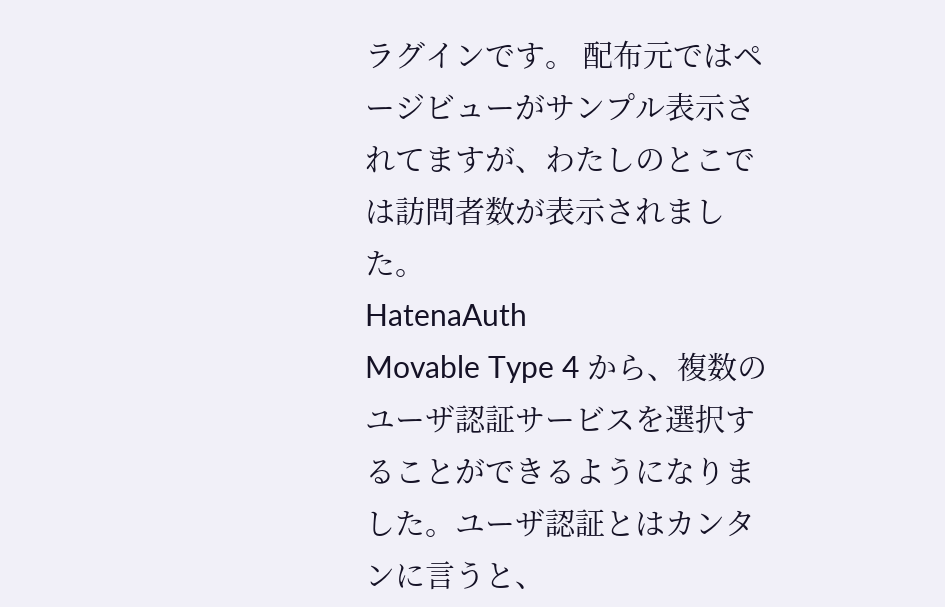ラグインです。 配布元ではページビューがサンプル表示されてますが、わたしのとこでは訪問者数が表示されました。
HatenaAuth
Movable Type 4 から、複数のユーザ認証サービスを選択することができるようになりました。ユーザ認証とはカンタンに言うと、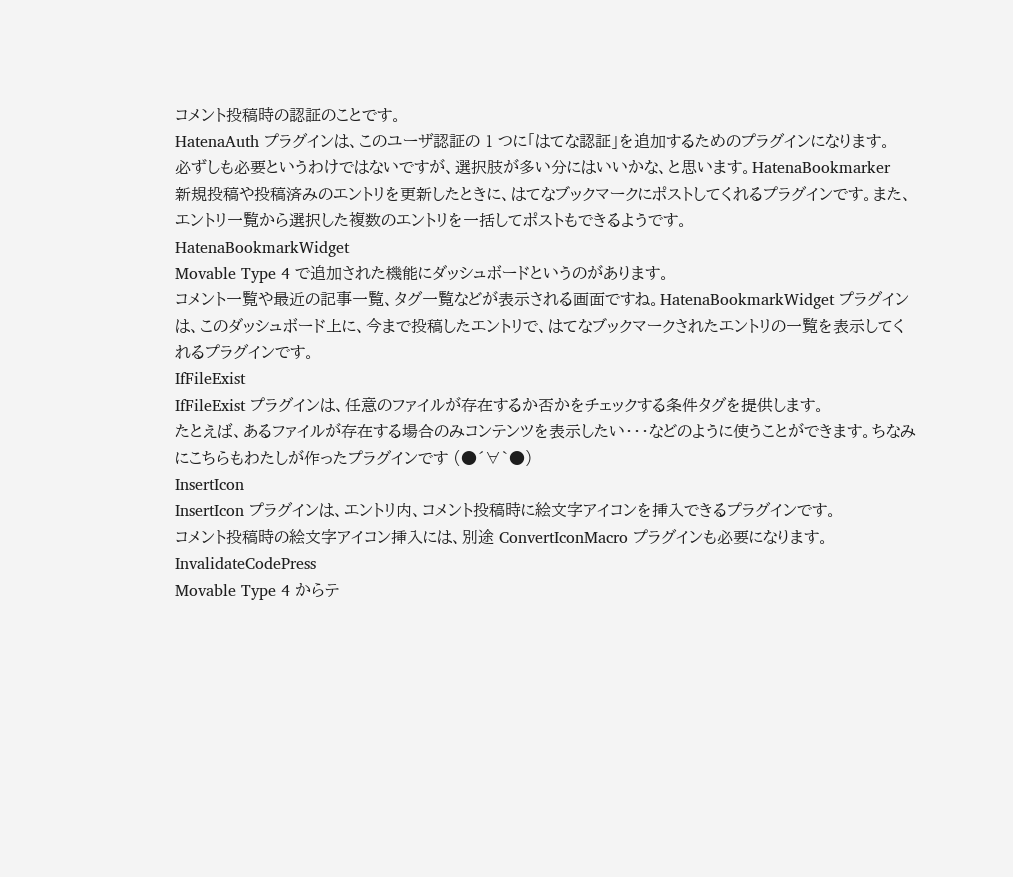コメント投稿時の認証のことです。
HatenaAuth プラグインは、このユーザ認証の 1 つに「はてな認証」を追加するためのプラグインになります。
必ずしも必要というわけではないですが、選択肢が多い分にはいいかな、と思います。HatenaBookmarker
新規投稿や投稿済みのエントリを更新したときに、はてなブックマークにポストしてくれるプラグインです。また、エントリ一覧から選択した複数のエントリを一括してポストもできるようです。
HatenaBookmarkWidget
Movable Type 4 で追加された機能にダッシュボードというのがあります。
コメント一覧や最近の記事一覧、タグ一覧などが表示される画面ですね。HatenaBookmarkWidget プラグインは、このダッシュボード上に、今まで投稿したエントリで、はてなブックマークされたエントリの一覧を表示してくれるプラグインです。
IfFileExist
IfFileExist プラグインは、任意のファイルが存在するか否かをチェックする条件タグを提供します。
たとえば、あるファイルが存在する場合のみコンテンツを表示したい・・・などのように使うことができます。ちなみにこちらもわたしが作ったプラグインです (●´∀`●)
InsertIcon
InsertIcon プラグインは、エントリ内、コメント投稿時に絵文字アイコンを挿入できるプラグインです。
コメント投稿時の絵文字アイコン挿入には、別途 ConvertIconMacro プラグインも必要になります。InvalidateCodePress
Movable Type 4 からテ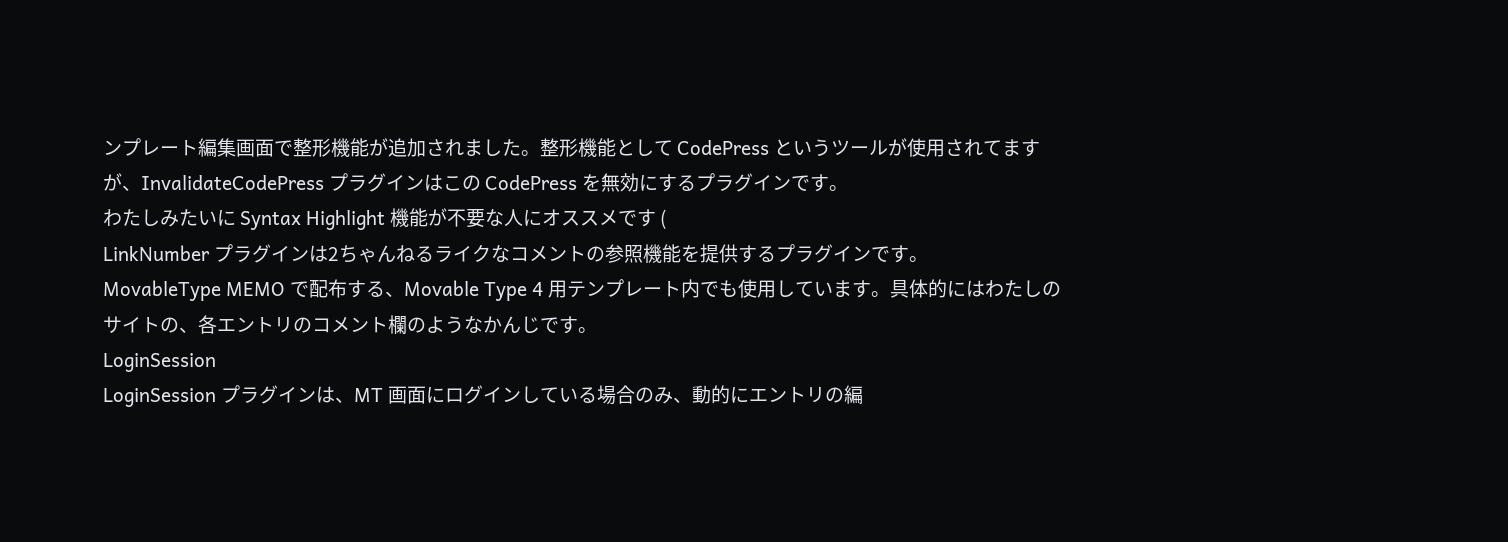ンプレート編集画面で整形機能が追加されました。整形機能として CodePress というツールが使用されてますが、InvalidateCodePress プラグインはこの CodePress を無効にするプラグインです。
わたしみたいに Syntax Highlight 機能が不要な人にオススメです (
LinkNumber プラグインは2ちゃんねるライクなコメントの参照機能を提供するプラグインです。
MovableType MEMO で配布する、Movable Type 4 用テンプレート内でも使用しています。具体的にはわたしのサイトの、各エントリのコメント欄のようなかんじです。
LoginSession
LoginSession プラグインは、MT 画面にログインしている場合のみ、動的にエントリの編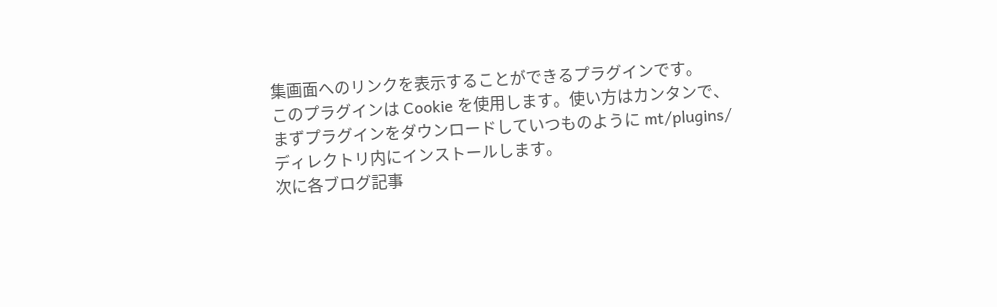集画面へのリンクを表示することができるプラグインです。
このプラグインは Cookie を使用します。使い方はカンタンで、
まずプラグインをダウンロードしていつものように mt/plugins/ ディレクトリ内にインストールします。
次に各ブログ記事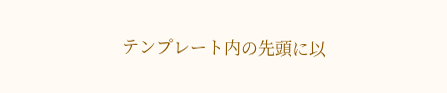テンプレート内の先頭に以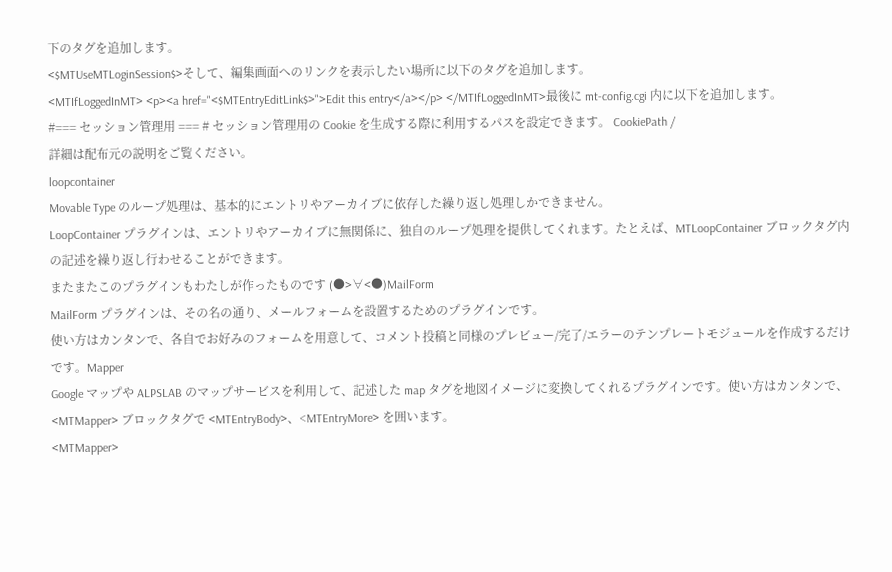下のタグを追加します。
<$MTUseMTLoginSession$>そして、編集画面へのリンクを表示したい場所に以下のタグを追加します。
<MTIfLoggedInMT> <p><a href="<$MTEntryEditLink$>">Edit this entry</a></p> </MTIfLoggedInMT>最後に mt-config.cgi 内に以下を追加します。
#=== セッション管理用 === # セッション管理用の Cookie を生成する際に利用するパスを設定できます。 CookiePath /
詳細は配布元の説明をご覧ください。
loopcontainer
Movable Type のループ処理は、基本的にエントリやアーカイブに依存した繰り返し処理しかできません。
LoopContainer プラグインは、エントリやアーカイブに無関係に、独自のループ処理を提供してくれます。たとえば、MTLoopContainer ブロックタグ内の記述を繰り返し行わせることができます。
またまたこのプラグインもわたしが作ったものです (●>∀<●)MailForm
MailForm プラグインは、その名の通り、メールフォームを設置するためのプラグインです。
使い方はカンタンで、各自でお好みのフォームを用意して、コメント投稿と同様のプレビュー/完了/エラーのテンプレートモジュールを作成するだけです。Mapper
Google マップや ALPSLAB のマップサービスを利用して、記述した map タグを地図イメージに変換してくれるプラグインです。使い方はカンタンで、
<MTMapper> ブロックタグで <MTEntryBody>、<MTEntryMore> を囲います。
<MTMapper>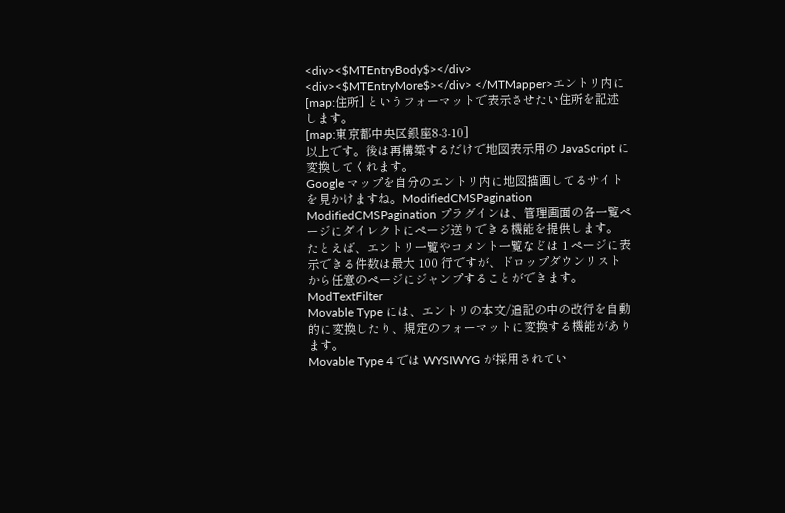<div><$MTEntryBody$></div> <div><$MTEntryMore$></div> </MTMapper>エントリ内に [map:住所] というフォーマットで表示させたい住所を記述します。
[map:東京都中央区銀座8-3-10]
以上です。後は再構築するだけで地図表示用の JavaScript に変換してくれます。
Google マップを自分のエントリ内に地図描画してるサイトを見かけますね。ModifiedCMSPagination
ModifiedCMSPagination プラグインは、管理画面の各一覧ページにダイレクトにページ送りできる機能を提供します。
たとえば、エントリ一覧やコメント一覧などは 1 ページに表示できる件数は最大 100 行ですが、ドロップダウンリストから任意のページにジャンプすることができます。ModTextFilter
Movable Type には、エントリの本文/追記の中の改行を自動的に変換したり、規定のフォーマットに変換する機能があります。
Movable Type 4 では WYSIWYG が採用されてい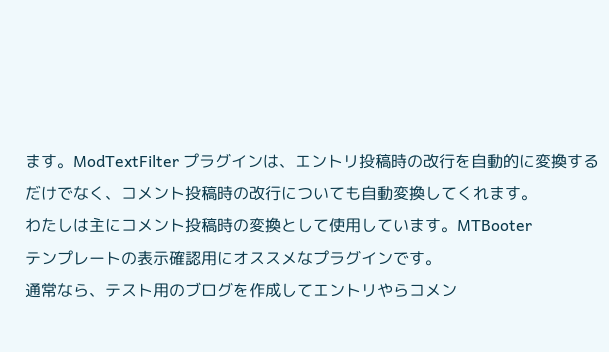ます。ModTextFilter プラグインは、エントリ投稿時の改行を自動的に変換するだけでなく、コメント投稿時の改行についても自動変換してくれます。
わたしは主にコメント投稿時の変換として使用しています。MTBooter
テンプレートの表示確認用にオススメなプラグインです。
通常なら、テスト用のブログを作成してエントリやらコメン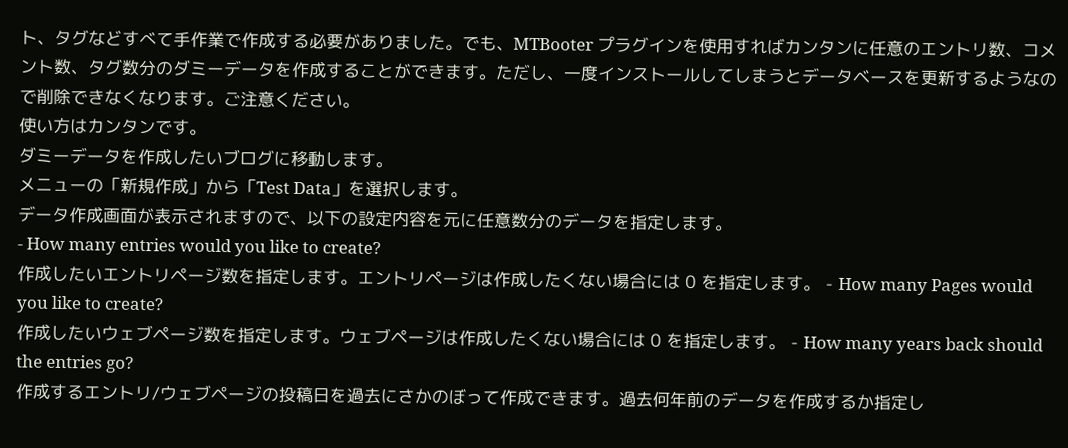ト、タグなどすべて手作業で作成する必要がありました。でも、MTBooter プラグインを使用すればカンタンに任意のエントリ数、コメント数、タグ数分のダミーデータを作成することができます。ただし、一度インストールしてしまうとデータベースを更新するようなので削除できなくなります。ご注意ください。
使い方はカンタンです。
ダミーデータを作成したいブログに移動します。
メニューの「新規作成」から「Test Data」を選択します。
データ作成画面が表示されますので、以下の設定内容を元に任意数分のデータを指定します。
- How many entries would you like to create?
作成したいエントリページ数を指定します。エントリページは作成したくない場合には 0 を指定します。 - How many Pages would you like to create?
作成したいウェブページ数を指定します。ウェブページは作成したくない場合には 0 を指定します。 - How many years back should the entries go?
作成するエントリ/ウェブページの投稿日を過去にさかのぼって作成できます。過去何年前のデータを作成するか指定し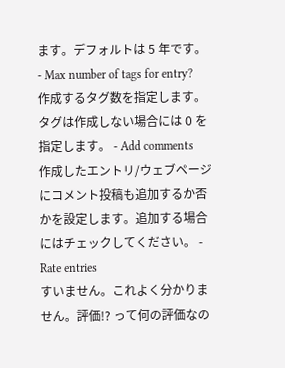ます。デフォルトは 5 年です。 - Max number of tags for entry?
作成するタグ数を指定します。タグは作成しない場合には 0 を指定します。 - Add comments
作成したエントリ/ウェブページにコメント投稿も追加するか否かを設定します。追加する場合にはチェックしてください。 - Rate entries
すいません。これよく分かりません。評価!? って何の評価なの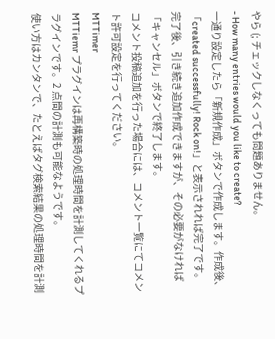やら (; チェックしなくっても問題ありません。
- How many entries would you like to create?
一通り設定したら「新規作成」ボタンで作成します。作成後、「created successfully! Rock on!」と表示されれば完了です。
完了後、引き続き追加作成できますが、その必要がなければ「キャンセル」ボタンで終了します。
コメント投稿追加を行った場合には、コメント一覧にてコメント許可設定を行ってください。
MTTimer
MTTiemr プラグインは再構築時の処理時間を計測してくれるプラグインです。2 点間の計測も可能なようです。
使い方はカンタンで、たとえばタグ検索結果の処理時間を計測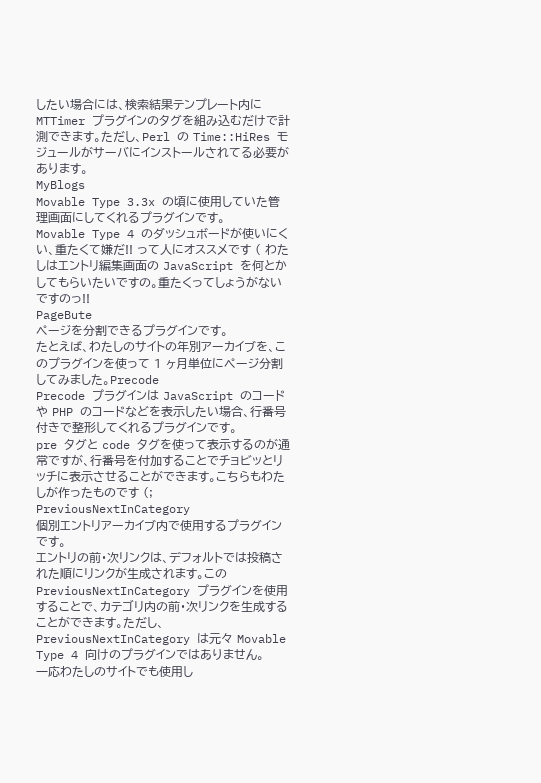したい場合には、検索結果テンプレート内に MTTimer プラグインのタグを組み込むだけで計測できます。ただし、Perl の Time::HiRes モジュールがサーバにインストールされてる必要があります。
MyBlogs
Movable Type 3.3x の頃に使用していた管理画面にしてくれるプラグインです。
Movable Type 4 のダッシュボードが使いにくい、重たくて嫌だ!! って人にオススメです ( わたしはエントリ編集画面の JavaScript を何とかしてもらいたいですの。重たくってしょうがないですのっ!!
PageBute
ページを分割できるプラグインです。
たとえば、わたしのサイトの年別アーカイブを、このプラグインを使って 1 ヶ月単位にページ分割してみました。Precode
Precode プラグインは JavaScript のコードや PHP のコードなどを表示したい場合、行番号付きで整形してくれるプラグインです。
pre タグと code タグを使って表示するのが通常ですが、行番号を付加することでチョビッとリッチに表示させることができます。こちらもわたしが作ったものです (;
PreviousNextInCategory
個別エントリアーカイブ内で使用するプラグインです。
エントリの前・次リンクは、デフォルトでは投稿された順にリンクが生成されます。この PreviousNextInCategory プラグインを使用することで、カテゴリ内の前・次リンクを生成することができます。ただし、PreviousNextInCategory は元々 Movable Type 4 向けのプラグインではありません。
一応わたしのサイトでも使用し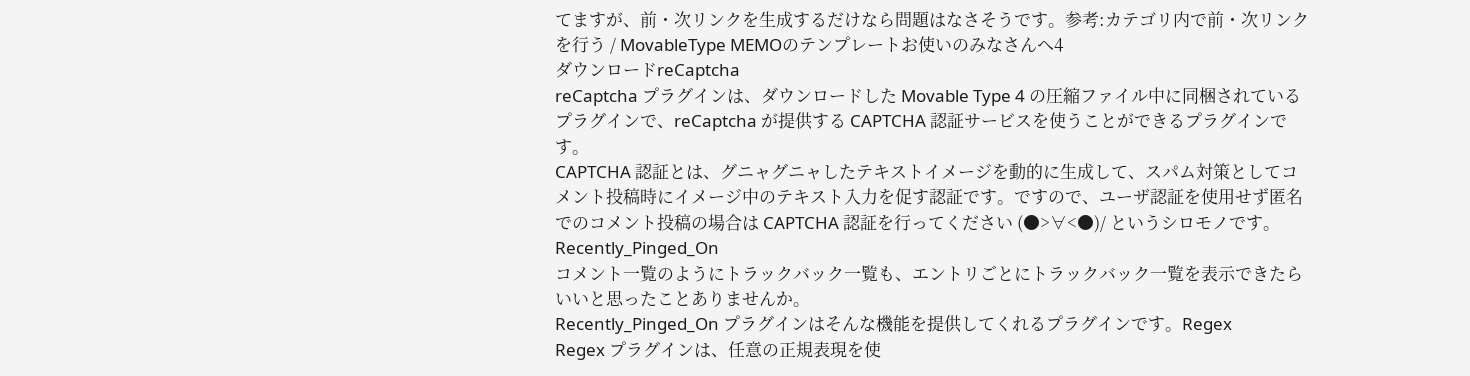てますが、前・次リンクを生成するだけなら問題はなさそうです。参考:カテゴリ内で前・次リンクを行う / MovableType MEMOのテンプレートお使いのみなさんへ4
ダウンロードreCaptcha
reCaptcha プラグインは、ダウンロードした Movable Type 4 の圧縮ファイル中に同梱されているプラグインで、reCaptcha が提供する CAPTCHA 認証サービスを使うことができるプラグインです。
CAPTCHA 認証とは、グニャグニャしたテキストイメージを動的に生成して、スパム対策としてコメント投稿時にイメージ中のテキスト入力を促す認証です。ですので、ユーザ認証を使用せず匿名でのコメント投稿の場合は CAPTCHA 認証を行ってください (●>∀<●)/ というシロモノです。
Recently_Pinged_On
コメント一覧のようにトラックバック一覧も、エントリごとにトラックバック一覧を表示できたらいいと思ったことありませんか。
Recently_Pinged_On プラグインはそんな機能を提供してくれるプラグインです。Regex
Regex プラグインは、任意の正規表現を使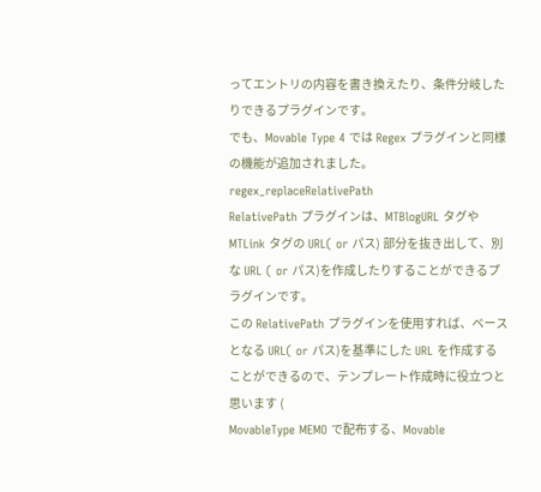ってエントリの内容を書き換えたり、条件分岐したりできるプラグインです。
でも、Movable Type 4 では Regex プラグインと同様の機能が追加されました。
regex_replaceRelativePath
RelativePath プラグインは、MTBlogURL タグや MTLink タグの URL( or パス) 部分を抜き出して、別な URL ( or パス)を作成したりすることができるプラグインです。
この RelativePath プラグインを使用すれば、ベースとなる URL( or パス)を基準にした URL を作成することができるので、テンプレート作成時に役立つと思います (
MovableType MEMO で配布する、Movable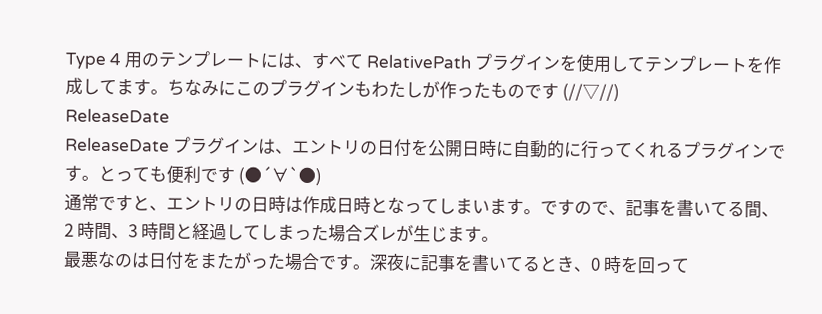Type 4 用のテンプレートには、すべて RelativePath プラグインを使用してテンプレートを作成してます。ちなみにこのプラグインもわたしが作ったものです (//▽//)
ReleaseDate
ReleaseDate プラグインは、エントリの日付を公開日時に自動的に行ってくれるプラグインです。とっても便利です (●´∀`●)
通常ですと、エントリの日時は作成日時となってしまいます。ですので、記事を書いてる間、2 時間、3 時間と経過してしまった場合ズレが生じます。
最悪なのは日付をまたがった場合です。深夜に記事を書いてるとき、0 時を回って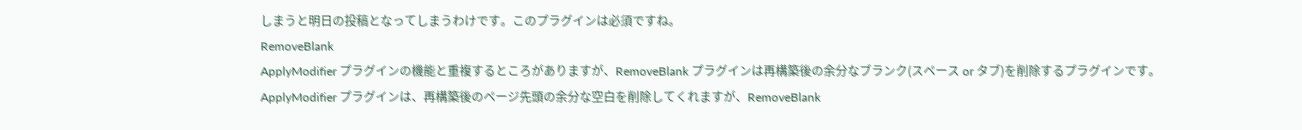しまうと明日の投稿となってしまうわけです。このプラグインは必須ですね。
RemoveBlank
ApplyModifier プラグインの機能と重複するところがありますが、RemoveBlank プラグインは再構築後の余分なブランク(スペース or タブ)を削除するプラグインです。
ApplyModifier プラグインは、再構築後のページ先頭の余分な空白を削除してくれますが、RemoveBlank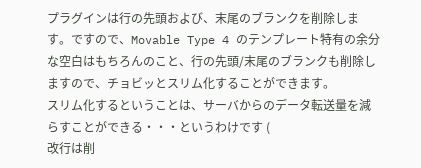プラグインは行の先頭および、末尾のブランクを削除します。ですので、Movable Type 4 のテンプレート特有の余分な空白はもちろんのこと、行の先頭/末尾のブランクも削除しますので、チョビッとスリム化することができます。
スリム化するということは、サーバからのデータ転送量を減らすことができる・・・というわけです (
改行は削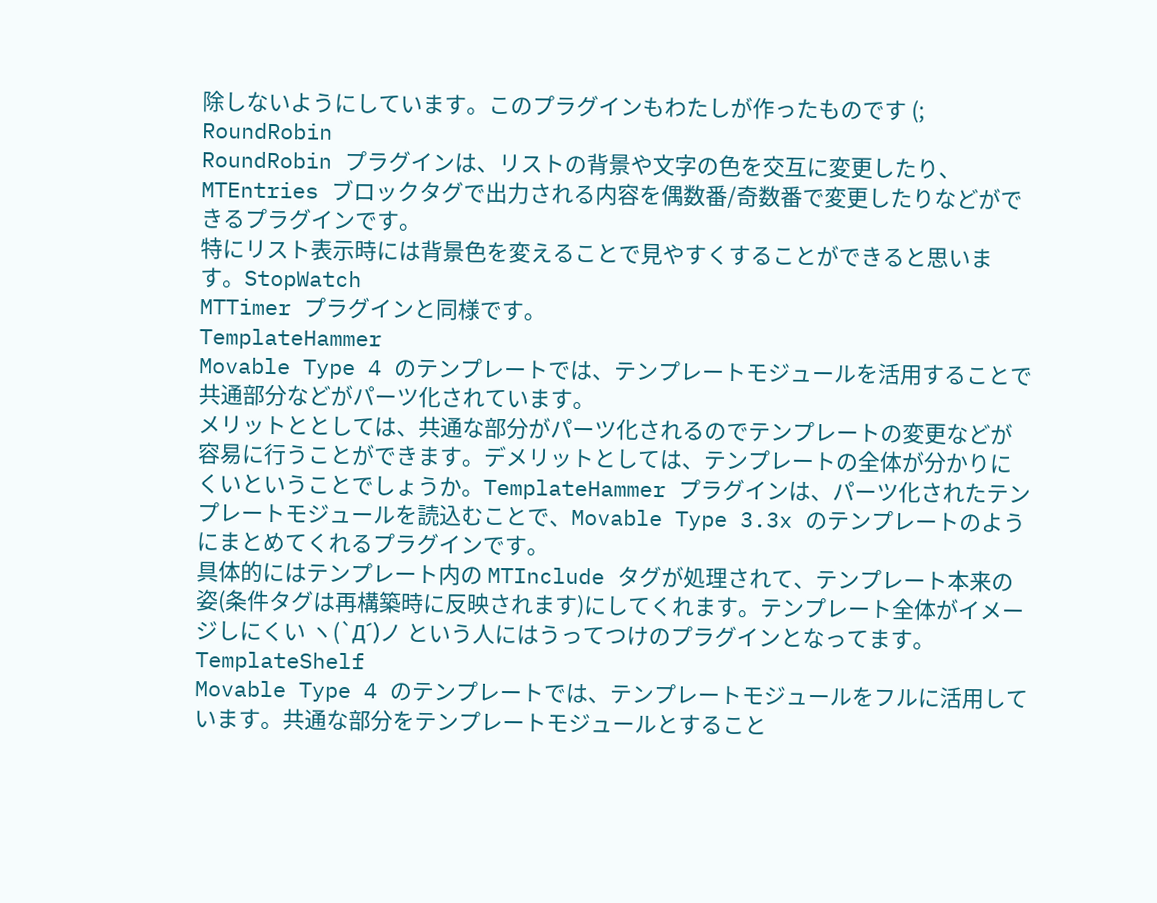除しないようにしています。このプラグインもわたしが作ったものです (;
RoundRobin
RoundRobin プラグインは、リストの背景や文字の色を交互に変更したり、MTEntries ブロックタグで出力される内容を偶数番/奇数番で変更したりなどができるプラグインです。
特にリスト表示時には背景色を変えることで見やすくすることができると思います。StopWatch
MTTimer プラグインと同様です。
TemplateHammer
Movable Type 4 のテンプレートでは、テンプレートモジュールを活用することで共通部分などがパーツ化されています。
メリットととしては、共通な部分がパーツ化されるのでテンプレートの変更などが容易に行うことができます。デメリットとしては、テンプレートの全体が分かりにくいということでしょうか。TemplateHammer プラグインは、パーツ化されたテンプレートモジュールを読込むことで、Movable Type 3.3x のテンプレートのようにまとめてくれるプラグインです。
具体的にはテンプレート内の MTInclude タグが処理されて、テンプレート本来の姿(条件タグは再構築時に反映されます)にしてくれます。テンプレート全体がイメージしにくい ヽ(`Д´)ノ という人にはうってつけのプラグインとなってます。
TemplateShelf
Movable Type 4 のテンプレートでは、テンプレートモジュールをフルに活用しています。共通な部分をテンプレートモジュールとすること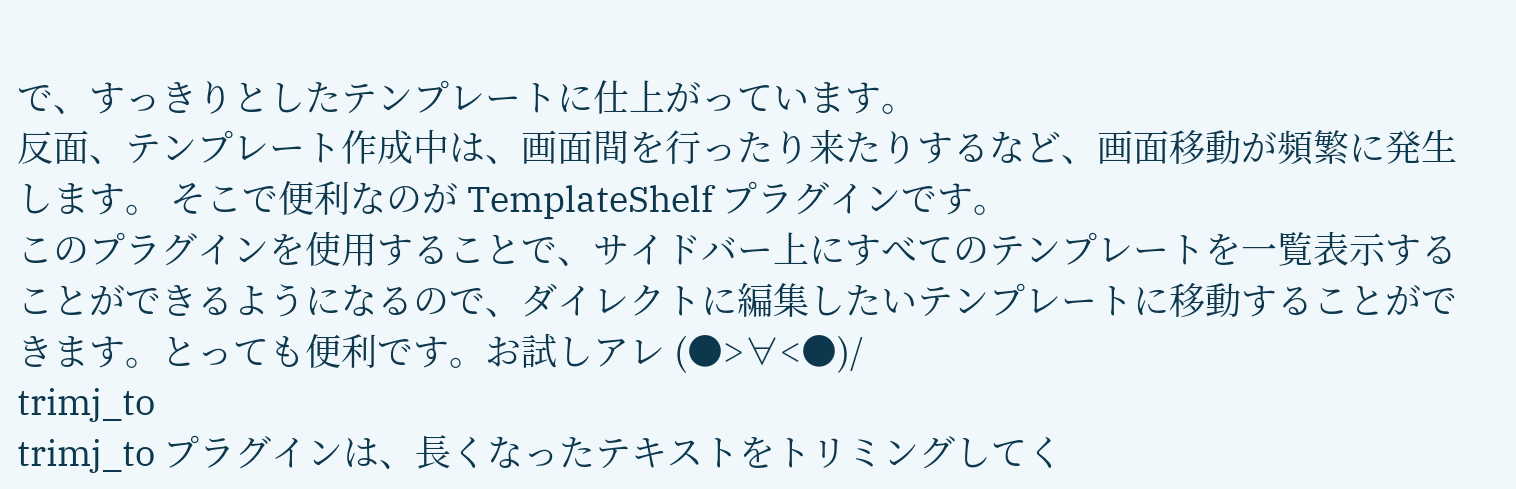で、すっきりとしたテンプレートに仕上がっています。
反面、テンプレート作成中は、画面間を行ったり来たりするなど、画面移動が頻繁に発生します。 そこで便利なのが TemplateShelf プラグインです。
このプラグインを使用することで、サイドバー上にすべてのテンプレートを一覧表示することができるようになるので、ダイレクトに編集したいテンプレートに移動することができます。とっても便利です。お試しアレ (●>∀<●)/
trimj_to
trimj_to プラグインは、長くなったテキストをトリミングしてく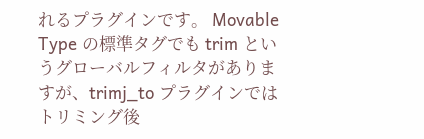れるプラグインです。 Movable Type の標準タグでも trim というグローバルフィルタがありますが、trimj_to プラグインではトリミング後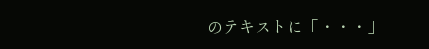のテキストに「・・・」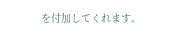を付加してくれます。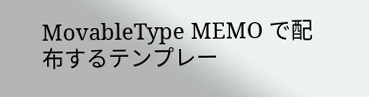MovableType MEMO で配布するテンプレー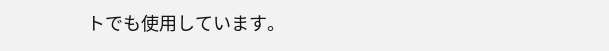トでも使用しています。